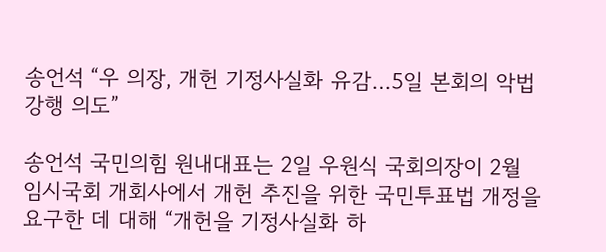송언석 “우 의장, 개헌 기정사실화 유감…5일 본회의 악법 강행 의도”

송언석 국민의힘 원내대표는 2일 우원식 국회의장이 2월 임시국회 개회사에서 개헌 추진을 위한 국민투표법 개정을 요구한 데 대해 “개헌을 기정사실화 하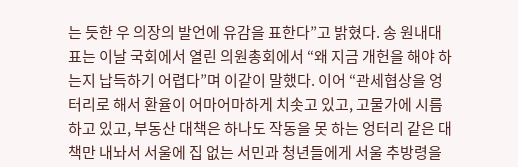는 듯한 우 의장의 발언에 유감을 표한다”고 밝혔다. 송 원내대표는 이날 국회에서 열린 의원총회에서 “왜 지금 개헌을 해야 하는지 납득하기 어렵다”며 이같이 말했다. 이어 “관세협상을 엉터리로 해서 환율이 어마어마하게 치솟고 있고, 고물가에 시름하고 있고, 부동산 대책은 하나도 작동을 못 하는 엉터리 같은 대책만 내놔서 서울에 집 없는 서민과 청년들에게 서울 추방령을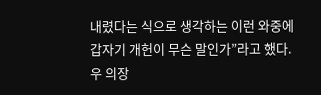내렸다는 식으로 생각하는 이런 와중에 갑자기 개헌이 무슨 말인가”라고 했다. 우 의장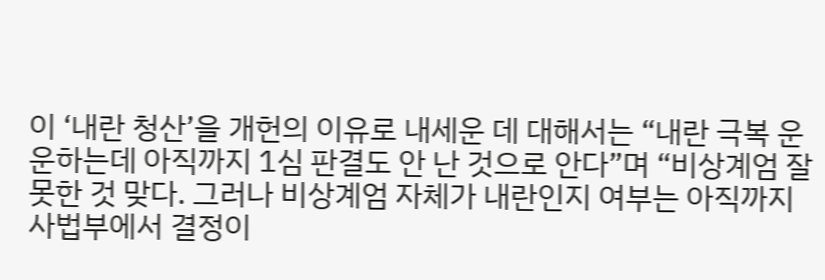이 ‘내란 청산’을 개헌의 이유로 내세운 데 대해서는 “내란 극복 운운하는데 아직까지 1심 판결도 안 난 것으로 안다”며 “비상계엄 잘못한 것 맞다. 그러나 비상계엄 자체가 내란인지 여부는 아직까지 사법부에서 결정이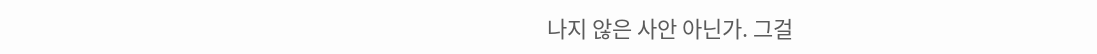나지 않은 사안 아닌가. 그걸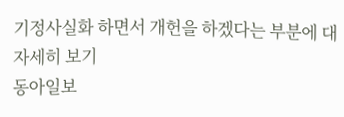기정사실화 하면서 개헌을 하겠다는 부분에 대 자세히 보기
동아일보